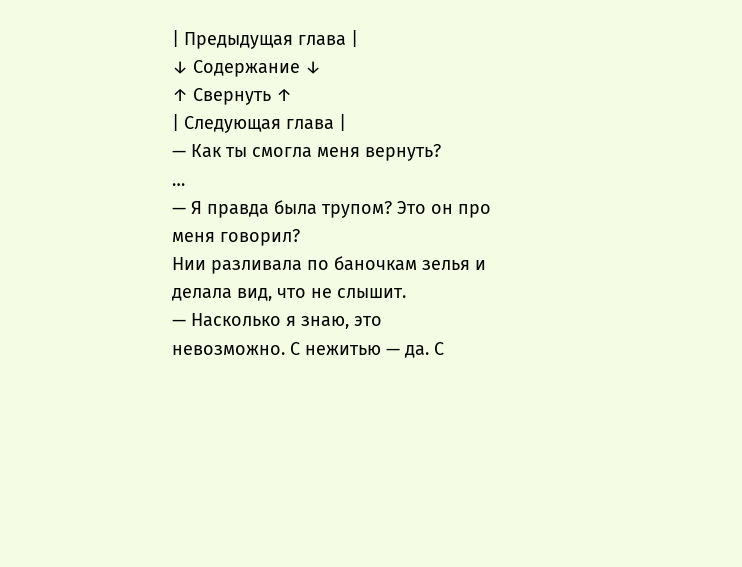| Предыдущая глава |
↓ Содержание ↓
↑ Свернуть ↑
| Следующая глава |
— Как ты смогла меня вернуть?
…
— Я правда была трупом? Это он про меня говорил?
Нии разливала по баночкам зелья и делала вид, что не слышит.
— Насколько я знаю, это невозможно. С нежитью — да. С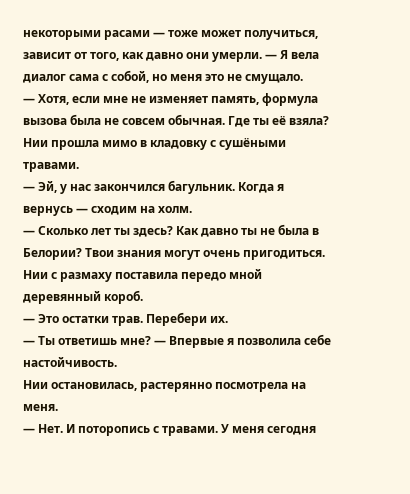некоторыми расами — тоже может получиться, зависит от того, как давно они умерли. — Я вела диалог сама с собой, но меня это не смущало.
— Хотя, если мне не изменяет память, формула вызова была не совсем обычная. Где ты её взяла? Нии прошла мимо в кладовку с сушёными травами.
— Эй, у нас закончился багульник. Когда я вернусь — сходим на холм.
— Сколько лет ты здесь? Как давно ты не была в Белории? Твои знания могут очень пригодиться. Нии с размаху поставила передо мной деревянный короб.
— Это остатки трав. Перебери их.
— Ты ответишь мне? — Впервые я позволила себе настойчивость.
Нии остановилась, растерянно посмотрела на меня.
— Нет. И поторопись с травами. У меня сегодня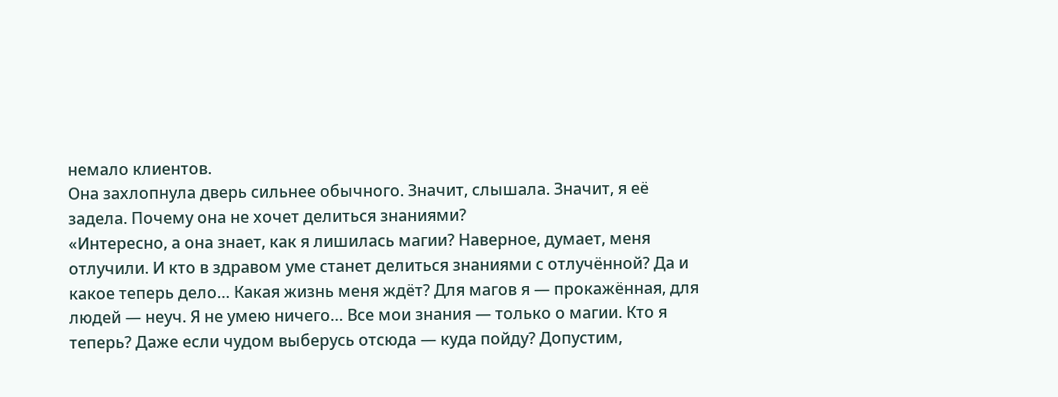немало клиентов.
Она захлопнула дверь сильнее обычного. Значит, слышала. Значит, я её задела. Почему она не хочет делиться знаниями?
«Интересно, а она знает, как я лишилась магии? Наверное, думает, меня отлучили. И кто в здравом уме станет делиться знаниями с отлучённой? Да и какое теперь дело… Какая жизнь меня ждёт? Для магов я — прокажённая, для людей — неуч. Я не умею ничего… Все мои знания — только о магии. Кто я теперь? Даже если чудом выберусь отсюда — куда пойду? Допустим,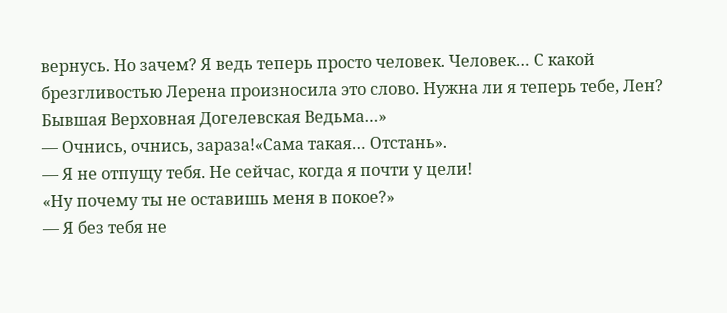вернусь. Но зачем? Я ведь теперь просто человек. Человек… С какой брезгливостью Лерена произносила это слово. Нужна ли я теперь тебе, Лен? Бывшая Верховная Догелевская Ведьма…»
— Очнись, очнись, зараза!«Сама такая… Отстань».
— Я не отпущу тебя. Не сейчас, когда я почти у цели!
«Ну почему ты не оставишь меня в покое?»
— Я без тебя не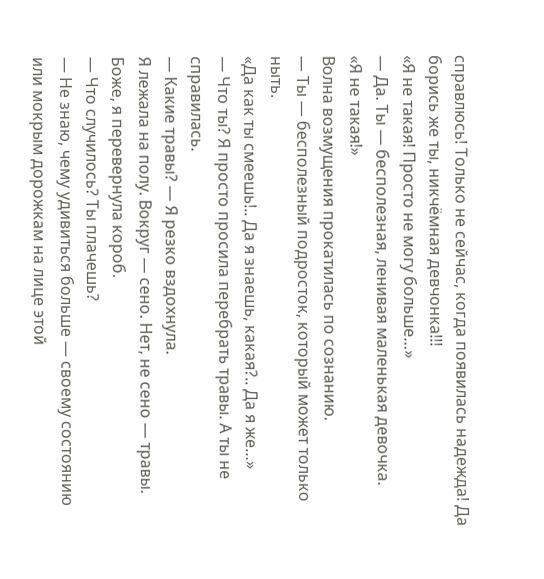справлюсь! Только не сейчас, когда появилась надежда! Да борись же ты, никчёмная девчонка!!!
«Я не такая! Просто не могу больше…»
— Да. Ты — бесполезная, ленивая маленькая девочка.
«Я не такая!»
Волна возмущения прокатилась по сознанию.
— Ты — бесполезный подросток, который может только ныть.
«Да как ты смеешь!.. Да я знаешь, какая?.. Да я же…»
— Что ты? Я просто просила перебрать травы. А ты не справилась.
— Какие травы? — Я резко вздохнула.
Я лежала на полу. Вокруг — сено. Нет, не сено — травы. Боже, я перевернула короб.
— Что случилось? Ты плачешь?
— Не знаю, чему удивиться больше — своему состоянию или мокрым дорожкам на лице этой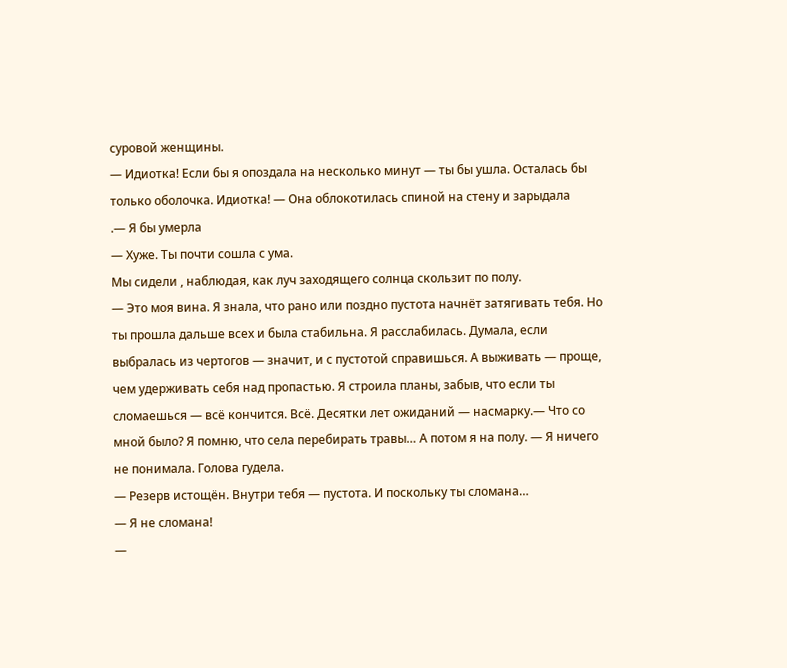суровой женщины.
— Идиотка! Если бы я опоздала на несколько минут — ты бы ушла. Осталась бы только оболочка. Идиотка! — Она облокотилась спиной на стену и зарыдала
.— Я бы умерла
— Хуже. Ты почти сошла с ума.
Мы сидели , наблюдая, как луч заходящего солнца скользит по полу.
— Это моя вина. Я знала, что рано или поздно пустота начнёт затягивать тебя. Но ты прошла дальше всех и была стабильна. Я расслабилась. Думала, если выбралась из чертогов — значит, и с пустотой справишься. А выживать — проще, чем удерживать себя над пропастью. Я строила планы, забыв, что если ты сломаешься — всё кончится. Всё. Десятки лет ожиданий — насмарку.— Что со мной было? Я помню, что села перебирать травы… А потом я на полу. — Я ничего не понимала. Голова гудела.
— Резерв истощён. Внутри тебя — пустота. И поскольку ты сломана…
— Я не сломана!
—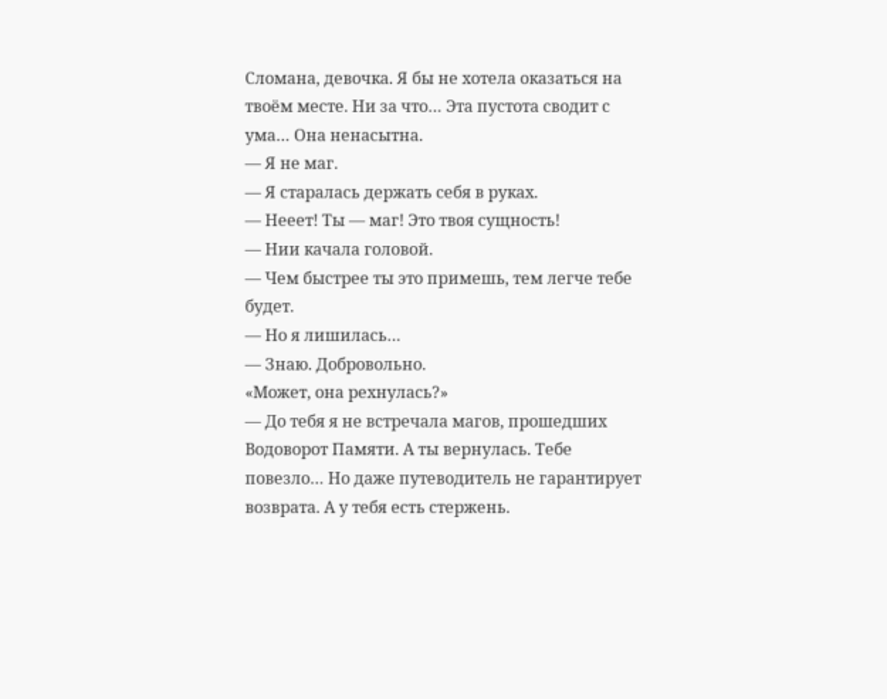Сломана, девочка. Я бы не хотела оказаться на твоём месте. Ни за что… Эта пустота сводит с ума… Она ненасытна.
— Я не маг.
— Я старалась держать себя в руках.
— Нееет! Ты — маг! Это твоя сущность!
— Нии качала головой.
— Чем быстрее ты это примешь, тем легче тебе будет.
— Но я лишилась…
— Знаю. Добровольно.
«Может, она рехнулась?»
— До тебя я не встречала магов, прошедших Водоворот Памяти. А ты вернулась. Тебе повезло… Но даже путеводитель не гарантирует возврата. А у тебя есть стержень.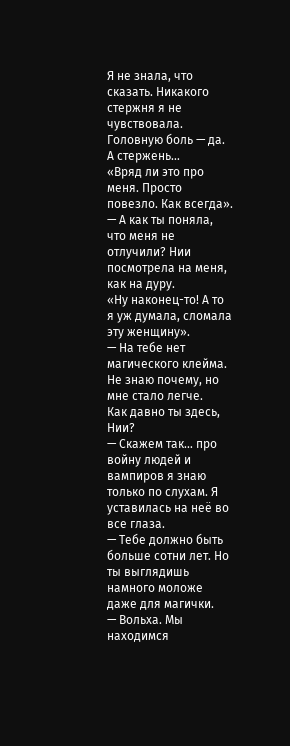Я не знала, что сказать. Никакого стержня я не чувствовала. Головную боль — да. А стержень…
«Вряд ли это про меня. Просто повезло. Как всегда».
— А как ты поняла, что меня не отлучили? Нии посмотрела на меня, как на дуру.
«Ну наконец-то! А то я уж думала, сломала эту женщину».
— На тебе нет магического клейма.
Не знаю почему, но мне стало легче.
Как давно ты здесь, Нии?
— Скажем так… про войну людей и вампиров я знаю только по слухам. Я уставилась на неё во все глаза.
— Тебе должно быть больше сотни лет. Но ты выглядишь намного моложе даже для магички.
— Вольха. Мы находимся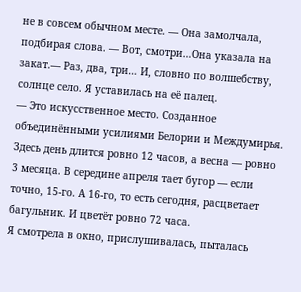не в совсем обычном месте. — Она замолчала, подбирая слова. — Вот, смотри…Она указала на закат.— Раз, два, три… И, словно по волшебству, солнце село. Я уставилась на её палец.
— Это искусственное место. Созданное объединёнными усилиями Белории и Междумирья. Здесь день длится ровно 12 часов, а весна — ровно 3 месяца. В середине апреля тает бугор — если точно, 15-го. А 16-го, то есть сегодня, расцветает багульник. И цветёт ровно 72 часа.
Я смотрела в окно, прислушивалась, пыталась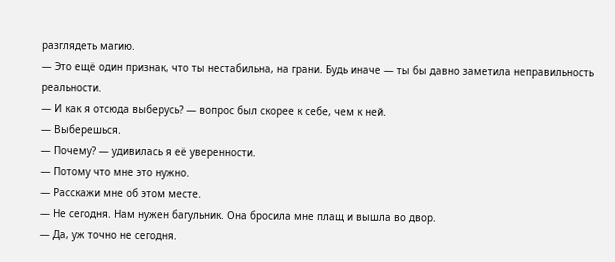разглядеть магию.
— Это ещё один признак, что ты нестабильна, на грани. Будь иначе — ты бы давно заметила неправильность реальности.
— И как я отсюда выберусь? — вопрос был скорее к себе, чем к ней.
— Выберешься.
— Почему? — удивилась я её уверенности.
— Потому что мне это нужно.
— Расскажи мне об этом месте.
— Не сегодня. Нам нужен багульник. Она бросила мне плащ и вышла во двор.
— Да, уж точно не сегодня.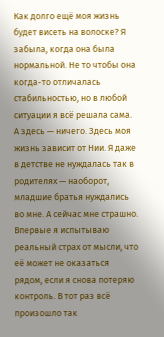Как долго ещё моя жизнь будет висеть на волоске? Я забыла, когда она была нормальной. Не то чтобы она когда-то отличалась стабильностью, но в любой ситуации я всё решала сама. А здесь — ничего. Здесь моя жизнь зависит от Нии. Я даже в детстве не нуждалась так в родителях — наоборот, младшие братья нуждались во мне. А сейчас мне страшно. Впервые я испытываю реальный страх от мысли, что её может не оказаться рядом, если я снова потеряю контроль. В тот раз всё произошло так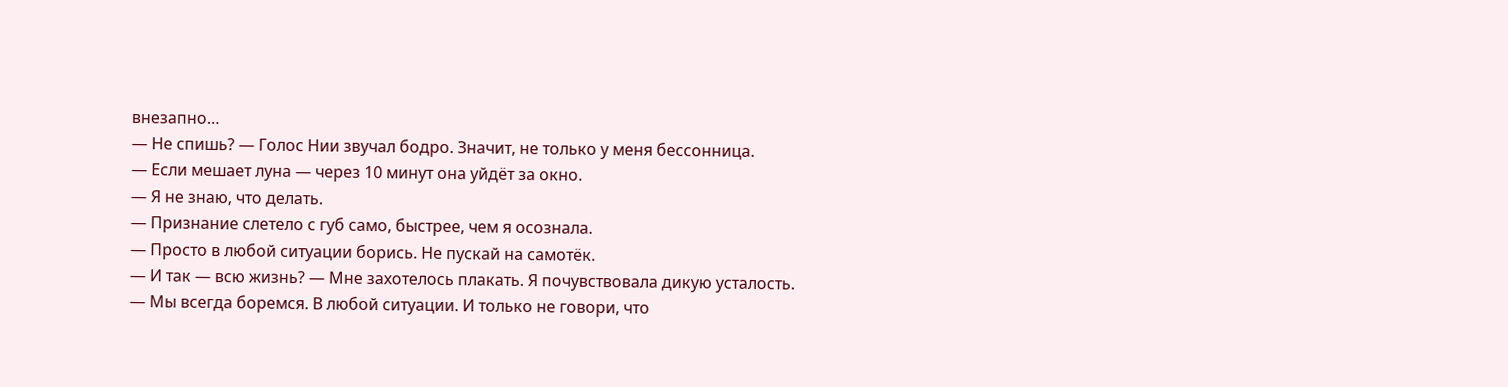внезапно…
— Не спишь? — Голос Нии звучал бодро. Значит, не только у меня бессонница.
— Если мешает луна — через 10 минут она уйдёт за окно.
— Я не знаю, что делать.
— Признание слетело с губ само, быстрее, чем я осознала.
— Просто в любой ситуации борись. Не пускай на самотёк.
— И так — всю жизнь? — Мне захотелось плакать. Я почувствовала дикую усталость.
— Мы всегда боремся. В любой ситуации. И только не говори, что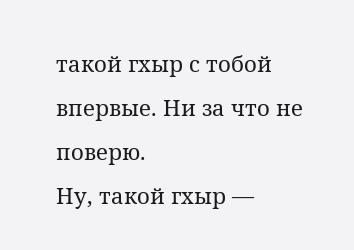такой гхыр с тобой впервые. Ни за что не поверю.
Ну, такой гхыр —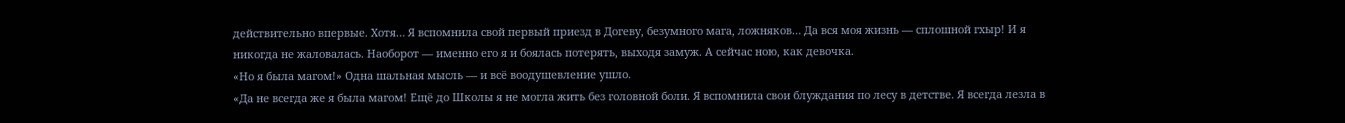действительно впервые. Хотя… Я вспомнила свой первый приезд в Догеву, безумного мага, ложняков… Да вся моя жизнь — сплошной гхыр! И я никогда не жаловалась. Наоборот — именно его я и боялась потерять, выходя замуж. А сейчас ною, как девочка.
«Но я была магом!» Одна шальная мысль — и всё воодушевление ушло.
«Да не всегда же я была магом! Ещё до Школы я не могла жить без головной боли. Я вспомнила свои блуждания по лесу в детстве. Я всегда лезла в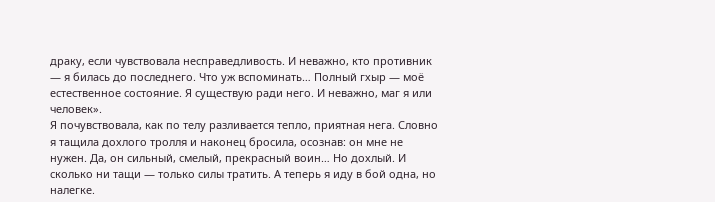драку, если чувствовала несправедливость. И неважно, кто противник — я билась до последнего. Что уж вспоминать… Полный гхыр — моё естественное состояние. Я существую ради него. И неважно, маг я или человек».
Я почувствовала, как по телу разливается тепло, приятная нега. Словно я тащила дохлого тролля и наконец бросила, осознав: он мне не нужен. Да, он сильный, смелый, прекрасный воин… Но дохлый. И сколько ни тащи — только силы тратить. А теперь я иду в бой одна, но налегке.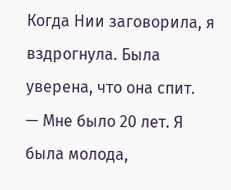Когда Нии заговорила, я вздрогнула. Была уверена, что она спит.
— Мне было 20 лет. Я была молода,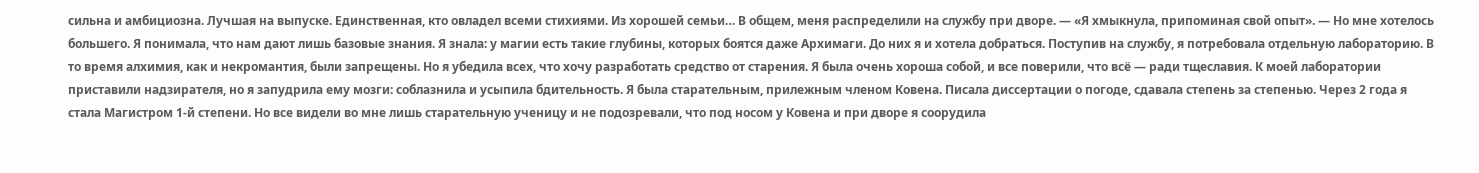сильна и амбициозна. Лучшая на выпуске. Единственная, кто овладел всеми стихиями. Из хорошей семьи… В общем, меня распределили на службу при дворе. — «Я хмыкнула, припоминая свой опыт». — Но мне хотелось большего. Я понимала, что нам дают лишь базовые знания. Я знала: у магии есть такие глубины, которых боятся даже Архимаги. До них я и хотела добраться. Поступив на службу, я потребовала отдельную лабораторию. В то время алхимия, как и некромантия, были запрещены. Но я убедила всех, что хочу разработать средство от старения. Я была очень хороша собой, и все поверили, что всё — ради тщеславия. К моей лаборатории приставили надзирателя, но я запудрила ему мозги: соблазнила и усыпила бдительность. Я была старательным, прилежным членом Ковена. Писала диссертации о погоде, сдавала степень за степенью. Через 2 года я стала Магистром 1-й степени. Но все видели во мне лишь старательную ученицу и не подозревали, что под носом у Ковена и при дворе я соорудила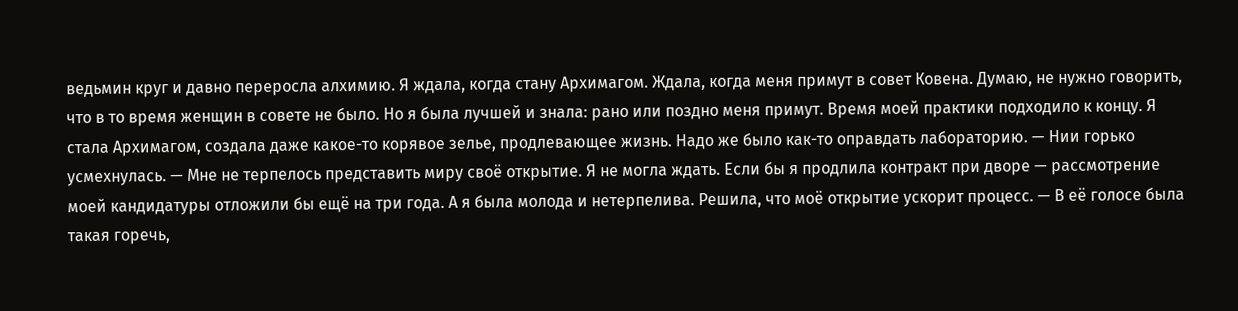ведьмин круг и давно переросла алхимию. Я ждала, когда стану Архимагом. Ждала, когда меня примут в совет Ковена. Думаю, не нужно говорить, что в то время женщин в совете не было. Но я была лучшей и знала: рано или поздно меня примут. Время моей практики подходило к концу. Я стала Архимагом, создала даже какое-то корявое зелье, продлевающее жизнь. Надо же было как-то оправдать лабораторию. — Нии горько усмехнулась. — Мне не терпелось представить миру своё открытие. Я не могла ждать. Если бы я продлила контракт при дворе — рассмотрение моей кандидатуры отложили бы ещё на три года. А я была молода и нетерпелива. Решила, что моё открытие ускорит процесс. — В её голосе была такая горечь,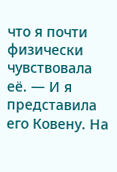что я почти физически чувствовала её. — И я представила его Ковену. На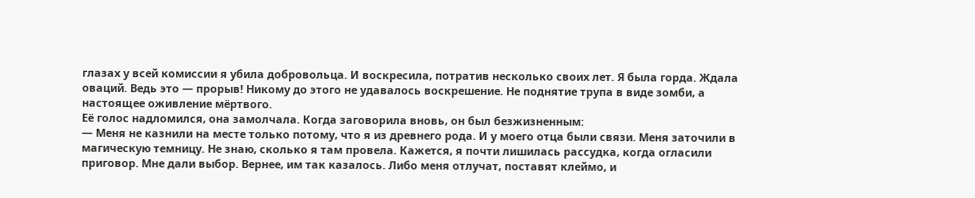глазах у всей комиссии я убила добровольца. И воскресила, потратив несколько своих лет. Я была горда. Ждала оваций. Ведь это — прорыв! Никому до этого не удавалось воскрешение. Не поднятие трупа в виде зомби, а настоящее оживление мёртвого.
Её голос надломился, она замолчала. Когда заговорила вновь, он был безжизненным:
— Меня не казнили на месте только потому, что я из древнего рода. И у моего отца были связи. Меня заточили в магическую темницу. Не знаю, сколько я там провела. Кажется, я почти лишилась рассудка, когда огласили приговор. Мне дали выбор. Вернее, им так казалось. Либо меня отлучат, поставят клеймо, и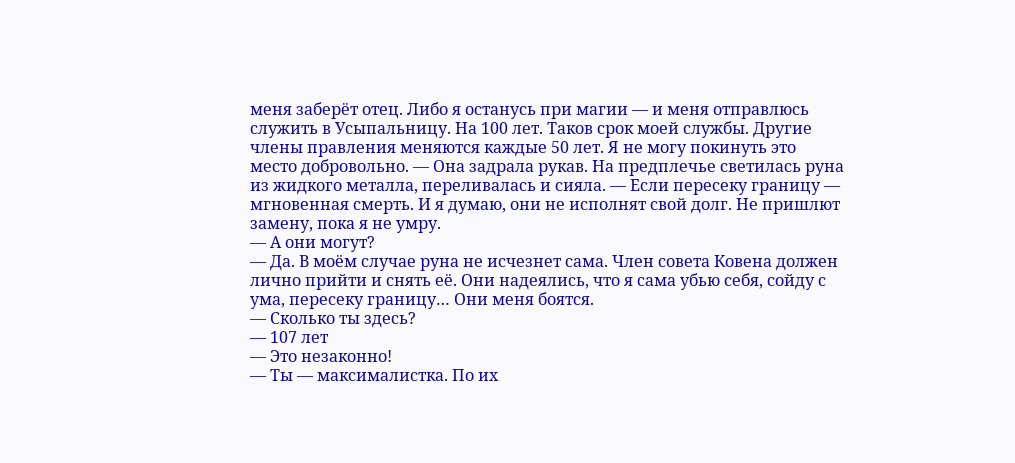меня заберёт отец. Либо я останусь при магии — и меня отправлюсь служить в Усыпальницу. На 100 лет. Таков срок моей службы. Другие члены правления меняются каждые 50 лет. Я не могу покинуть это место добровольно. — Она задрала рукав. На предплечье светилась руна из жидкого металла, переливалась и сияла. — Если пересеку границу — мгновенная смерть. И я думаю, они не исполнят свой долг. Не пришлют замену, пока я не умру.
— А они могут?
— Да. В моём случае руна не исчезнет сама. Член совета Ковена должен лично прийти и снять её. Они надеялись, что я сама убью себя, сойду с ума, пересеку границу… Они меня боятся.
— Сколько ты здесь?
— 107 лет
— Это незаконно!
— Ты — максималистка. По их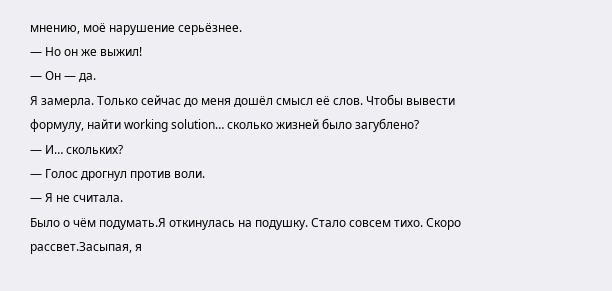мнению, моё нарушение серьёзнее.
— Но он же выжил!
— Он — да.
Я замерла. Только сейчас до меня дошёл смысл её слов. Чтобы вывести формулу, найти working solution… сколько жизней было загублено?
— И… скольких?
— Голос дрогнул против воли.
— Я не считала.
Было о чём подумать.Я откинулась на подушку. Стало совсем тихо. Скоро рассвет.Засыпая, я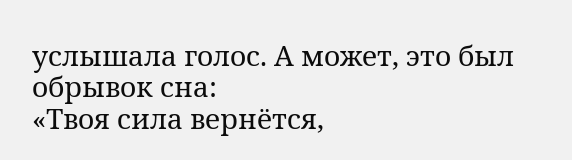услышала голос. А может, это был обрывок сна:
«Твоя сила вернётся,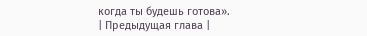когда ты будешь готова».
| Предыдущая глава |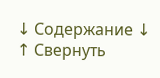↓ Содержание ↓
↑ Свернуть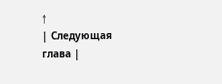↑
| Следующая глава |